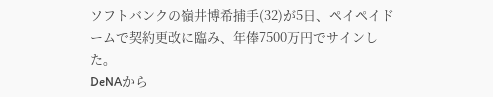ソフトバンクの嶺井博希捕手(32)が5日、ペイペイドームで契約更改に臨み、年俸7500万円でサインした。
DeNAから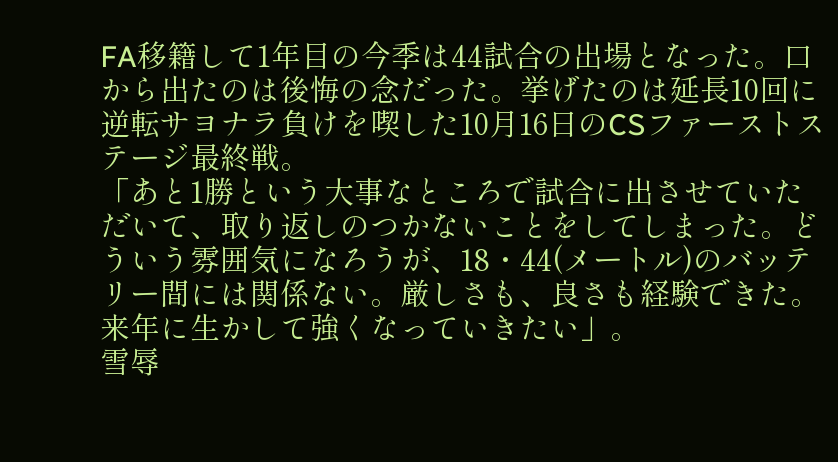FA移籍して1年目の今季は44試合の出場となった。口から出たのは後悔の念だった。挙げたのは延長10回に逆転サヨナラ負けを喫した10月16日のCSファーストステージ最終戦。
「あと1勝という大事なところで試合に出させていただいて、取り返しのつかないことをしてしまった。どういう雰囲気になろうが、18・44(メートル)のバッテリー間には関係ない。厳しさも、良さも経験できた。来年に生かして強くなっていきたい」。
雪辱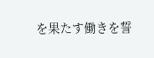を果たす働きを誓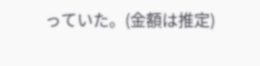っていた。(金額は推定)